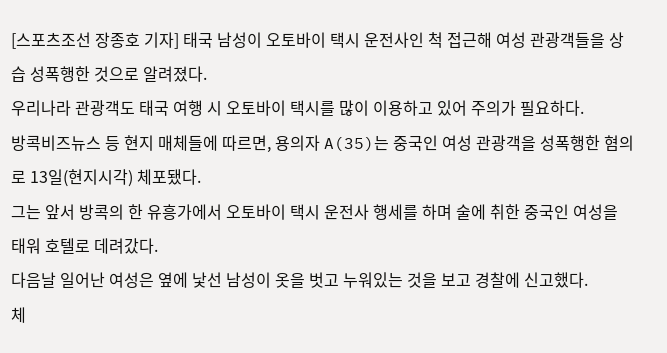[스포츠조선 장종호 기자] 태국 남성이 오토바이 택시 운전사인 척 접근해 여성 관광객들을 상습 성폭행한 것으로 알려졌다.
우리나라 관광객도 태국 여행 시 오토바이 택시를 많이 이용하고 있어 주의가 필요하다.
방콕비즈뉴스 등 현지 매체들에 따르면, 용의자 A(35)는 중국인 여성 관광객을 성폭행한 혐의로 13일(현지시각) 체포됐다.
그는 앞서 방콕의 한 유흥가에서 오토바이 택시 운전사 행세를 하며 술에 취한 중국인 여성을 태워 호텔로 데려갔다.
다음날 일어난 여성은 옆에 낯선 남성이 옷을 벗고 누워있는 것을 보고 경찰에 신고했다.
체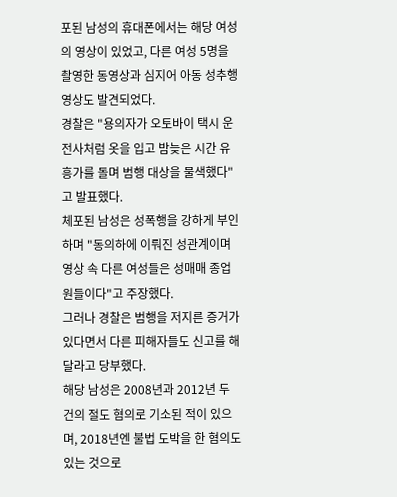포된 남성의 휴대폰에서는 해당 여성의 영상이 있었고, 다른 여성 5명을 촬영한 동영상과 심지어 아동 성추행 영상도 발견되었다.
경찰은 "용의자가 오토바이 택시 운전사처럼 옷을 입고 밤늦은 시간 유흥가를 돌며 범행 대상을 물색했다"고 발표했다.
체포된 남성은 성폭행을 강하게 부인하며 "동의하에 이뤄진 성관계이며 영상 속 다른 여성들은 성매매 종업원들이다"고 주장했다.
그러나 경찰은 범행을 저지른 증거가 있다면서 다른 피해자들도 신고를 해달라고 당부했다.
해당 남성은 2008년과 2012년 두 건의 절도 혐의로 기소된 적이 있으며, 2018년엔 불법 도박을 한 혐의도 있는 것으로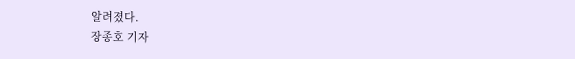알려졌다.
장종호 기자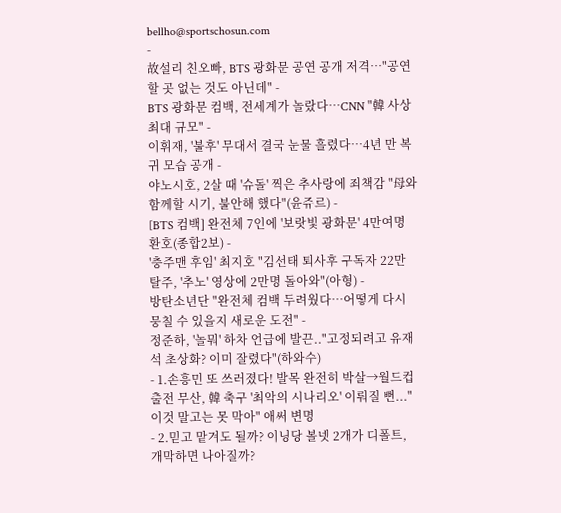bellho@sportschosun.com
-
故설리 친오빠, BTS 광화문 공연 공개 저격…"공연할 곳 없는 것도 아닌데" -
BTS 광화문 컴백, 전세계가 놀랐다…CNN "韓 사상 최대 규모" -
이휘재, '불후' 무대서 결국 눈물 흘렸다…4년 만 복귀 모습 공개 -
야노시호, 2살 때 '슈돌' 찍은 추사랑에 죄책감 "母와 함께할 시기, 불안해 했다"(윤쥬르) -
[BTS 컴백] 완전체 7인에 '보랏빛 광화문' 4만여명 환호(종합2보) -
'충주맨 후임' 최지호 "김선태 퇴사후 구독자 22만 탈주, '추노' 영상에 2만명 돌아와"(아형) -
방탄소년단 "완전체 컴백 두려웠다…어떻게 다시 뭉칠 수 있을지 새로운 도전" -
정준하, '놀뭐' 하차 언급에 발끈.."고정되려고 유재석 초상화? 이미 잘렸다"(하와수)
- 1.손흥민 또 쓰러졌다! 발목 완전히 박살→월드컵 출전 무산, 韓 축구 '최악의 시나리오' 이뤄질 뻔..."이것 말고는 못 막아" 애써 변명
- 2.믿고 맡겨도 될까? 이닝당 볼넷 2개가 디폴트, 개막하면 나아질까?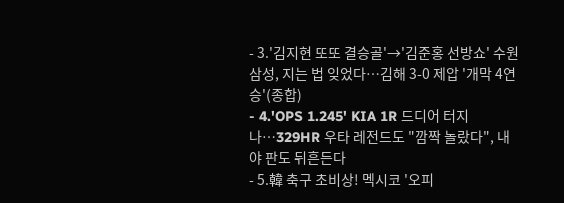- 3.'김지현 또또 결승골'→'김준홍 선방쇼' 수원 삼성, 지는 법 잊었다…김해 3-0 제압 '개막 4연승'(종합)
- 4.'OPS 1.245' KIA 1R 드디어 터지나…329HR 우타 레전드도 "깜짝 놀랐다", 내야 판도 뒤흔든다
- 5.韓 축구 초비상! 멕시코 '오피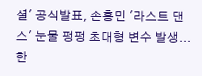셜' 공식발표, 손흥민 '라스트 댄스' 눈물 펑펑 초대형 변수 발생...한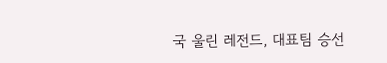국 울린 레전드, 대표팀 승선